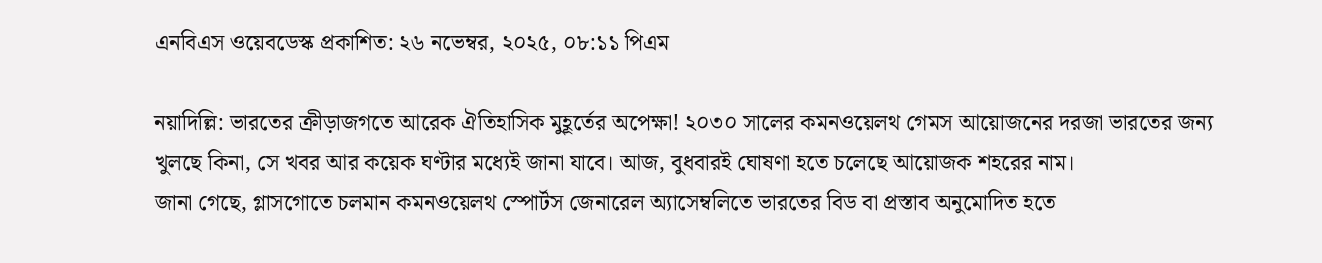এনবিএস ওয়েবডেস্ক প্রকাশিত: ২৬ নভেম্বর, ২০২৫, ০৮:১১ পিএম

নয়াদিল্লি: ভারতের ক্রীড়াজগতে আরেক ঐতিহাসিক মুহূর্তের অপেক্ষা! ২০৩০ সালের কমনওয়েলথ গেমস আয়োজনের দরজা ভারতের জন্য খুলছে কিনা, সে খবর আর কয়েক ঘণ্টার মধ্যেই জানা যাবে। আজ, বুধবারই ঘোষণা হতে চলেছে আয়োজক শহরের নাম।
জানা গেছে, গ্লাসগোতে চলমান কমনওয়েলথ স্পোর্টস জেনারেল অ্যাসেম্বলিতে ভারতের বিড বা প্রস্তাব অনুমোদিত হতে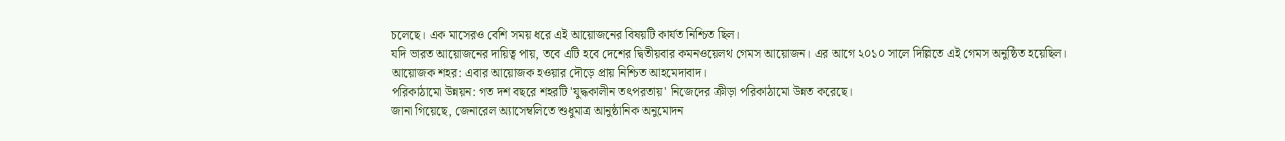চলেছে। এক মাসেরও বেশি সময় ধরে এই আয়োজনের বিষয়টি কার্যত নিশ্চিত ছিল।
যদি ভারত আয়োজনের দায়িত্ব পায়, তবে এটি হবে দেশের দ্বিতীয়বার কমনওয়েলথ গেমস আয়োজন। এর আগে ২০১০ সালে দিল্লিতে এই গেমস অনুষ্ঠিত হয়েছিল।
আয়োজক শহর: এবার আয়োজক হওয়ার দৌড়ে প্রায় নিশ্চিত আহমেদাবাদ।
পরিকাঠামো উন্নয়ন: গত দশ বছরে শহরটি 'যুদ্ধকালীন তৎপরতায়' নিজেদের ক্রীড়া পরিকাঠামো উন্নত করেছে।
জানা গিয়েছে, জেনারেল অ্যাসেম্বলিতে শুধুমাত্র আনুষ্ঠানিক অনুমোদন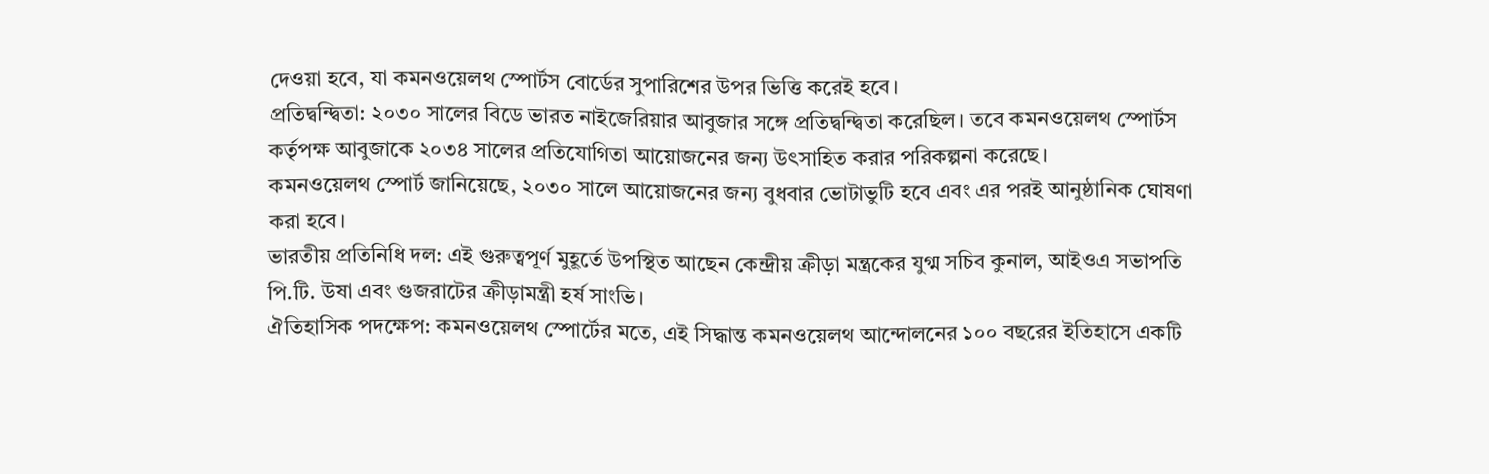দেওয়া হবে, যা কমনওয়েলথ স্পোর্টস বোর্ডের সুপারিশের উপর ভিত্তি করেই হবে।
প্রতিদ্বন্দ্বিতা: ২০৩০ সালের বিডে ভারত নাইজেরিয়ার আবুজার সঙ্গে প্রতিদ্বন্দ্বিতা করেছিল। তবে কমনওয়েলথ স্পোর্টস কর্তৃপক্ষ আবুজাকে ২০৩৪ সালের প্রতিযোগিতা আয়োজনের জন্য উৎসাহিত করার পরিকল্পনা করেছে।
কমনওয়েলথ স্পোর্ট জানিয়েছে, ২০৩০ সালে আয়োজনের জন্য বুধবার ভোটাভুটি হবে এবং এর পরই আনুষ্ঠানিক ঘোষণা করা হবে।
ভারতীয় প্রতিনিধি দল: এই গুরুত্বপূর্ণ মুহূর্তে উপস্থিত আছেন কেন্দ্রীয় ক্রীড়া মন্ত্রকের যুগ্ম সচিব কুনাল, আইওএ সভাপতি পি.টি. উষা এবং গুজরাটের ক্রীড়ামন্ত্রী হর্ষ সাংভি।
ঐতিহাসিক পদক্ষেপ: কমনওয়েলথ স্পোর্টের মতে, এই সিদ্ধান্ত কমনওয়েলথ আন্দোলনের ১০০ বছরের ইতিহাসে একটি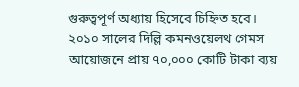গুরুত্বপূর্ণ অধ্যায় হিসেবে চিহ্নিত হবে।
২০১০ সালের দিল্লি কমনওয়েলথ গেমস আয়োজনে প্রায় ৭০,০০০ কোটি টাকা ব্যয়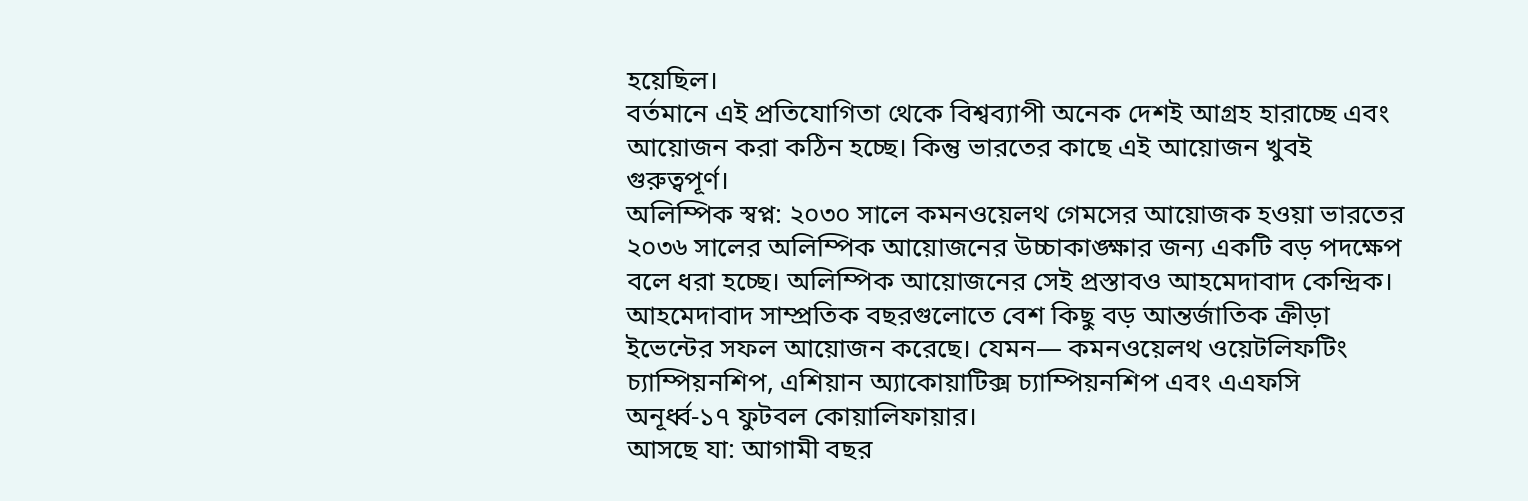হয়েছিল।
বর্তমানে এই প্রতিযোগিতা থেকে বিশ্বব্যাপী অনেক দেশই আগ্রহ হারাচ্ছে এবং আয়োজন করা কঠিন হচ্ছে। কিন্তু ভারতের কাছে এই আয়োজন খুবই গুরুত্বপূর্ণ।
অলিম্পিক স্বপ্ন: ২০৩০ সালে কমনওয়েলথ গেমসের আয়োজক হওয়া ভারতের ২০৩৬ সালের অলিম্পিক আয়োজনের উচ্চাকাঙ্ক্ষার জন্য একটি বড় পদক্ষেপ বলে ধরা হচ্ছে। অলিম্পিক আয়োজনের সেই প্রস্তাবও আহমেদাবাদ কেন্দ্রিক।
আহমেদাবাদ সাম্প্রতিক বছরগুলোতে বেশ কিছু বড় আন্তর্জাতিক ক্রীড়া ইভেন্টের সফল আয়োজন করেছে। যেমন— কমনওয়েলথ ওয়েটলিফটিং চ্যাম্পিয়নশিপ, এশিয়ান অ্যাকোয়াটিক্স চ্যাম্পিয়নশিপ এবং এএফসি অনূর্ধ্ব-১৭ ফুটবল কোয়ালিফায়ার।
আসছে যা: আগামী বছর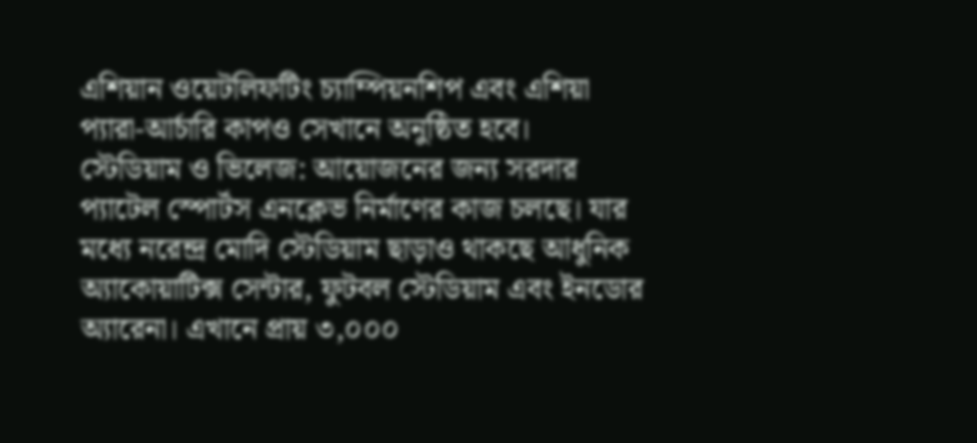এশিয়ান ওয়েটলিফটিং চ্যাম্পিয়নশিপ এবং এশিয়া প্যারা-আর্চারি কাপও সেখানে অনুষ্ঠিত হবে।
স্টেডিয়াম ও ভিলেজ: আয়োজনের জন্য সরদার প্যাটেল স্পোর্টস এনক্লেভ নির্মাণের কাজ চলছে। যার মধ্যে নরেন্দ্র মোদি স্টেডিয়াম ছাড়াও থাকছে আধুনিক অ্যাকোয়াটিক্স সেন্টার, ফুটবল স্টেডিয়াম এবং ইনডোর অ্যারেনা। এখানে প্রায় ৩,০০০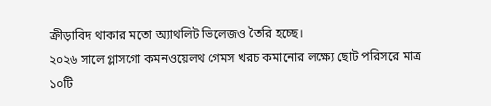ক্রীড়াবিদ থাকার মতো অ্যাথলিট ভিলেজও তৈরি হচ্ছে।
২০২৬ সালে গ্লাসগো কমনওয়েলথ গেমস খরচ কমানোর লক্ষ্যে ছোট পরিসরে মাত্র ১০টি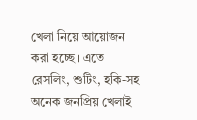খেলা নিয়ে আয়োজন করা হচ্ছে। এতে রেসলিং, শুটিং, হকি-সহ অনেক জনপ্রিয় খেলাই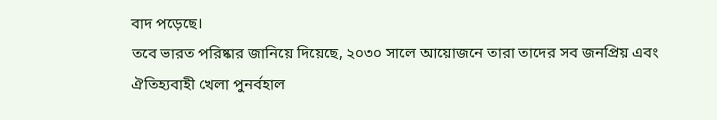বাদ পড়েছে।
তবে ভারত পরিষ্কার জানিয়ে দিয়েছে, ২০৩০ সালে আয়োজনে তারা তাদের সব জনপ্রিয় এবং ঐতিহ্যবাহী খেলা পুনর্বহাল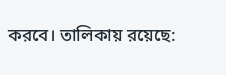করবে। তালিকায় রয়েছে: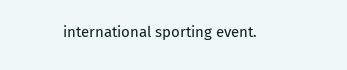international sporting event.